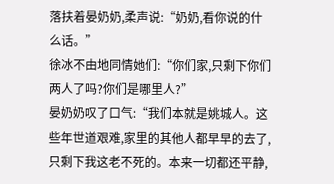落扶着晏奶奶,柔声说:“奶奶,看你说的什么话。”
徐冰不由地同情她们:“你们家,只剩下你们两人了吗?你们是哪里人?”
晏奶奶叹了口气:“我们本就是姚城人。这些年世道艰难,家里的其他人都早早的去了,只剩下我这老不死的。本来一切都还平静,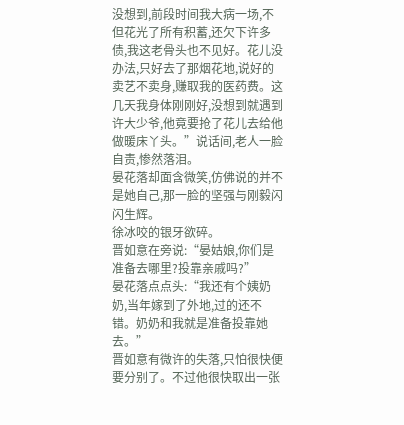没想到,前段时间我大病一场,不但花光了所有积蓄,还欠下许多债,我这老骨头也不见好。花儿没办法,只好去了那烟花地,说好的卖艺不卖身,赚取我的医药费。这几天我身体刚刚好,没想到就遇到许大少爷,他竟要抢了花儿去给他做暖床丫头。”说话间,老人一脸自责,惨然落泪。
晏花落却面含微笑,仿佛说的并不是她自己,那一脸的坚强与刚毅闪闪生辉。
徐冰咬的银牙欲碎。
晋如意在旁说:“晏姑娘,你们是准备去哪里?投靠亲戚吗?”
晏花落点点头:“我还有个姨奶奶,当年嫁到了外地,过的还不错。奶奶和我就是准备投靠她去。”
晋如意有微许的失落,只怕很快便要分别了。不过他很快取出一张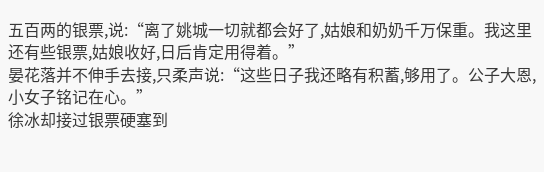五百两的银票,说:“离了姚城一切就都会好了,姑娘和奶奶千万保重。我这里还有些银票,姑娘收好,日后肯定用得着。”
晏花落并不伸手去接,只柔声说:“这些日子我还略有积蓄,够用了。公子大恩,小女子铭记在心。”
徐冰却接过银票硬塞到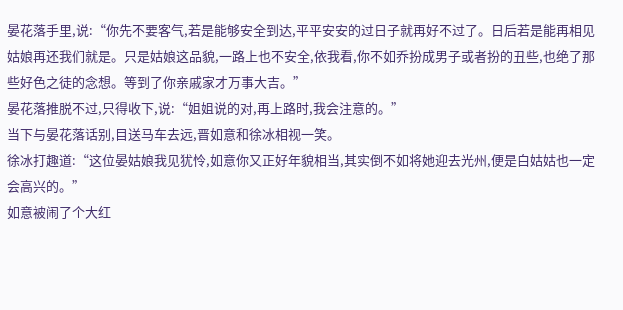晏花落手里,说:“你先不要客气,若是能够安全到达,平平安安的过日子就再好不过了。日后若是能再相见姑娘再还我们就是。只是姑娘这品貌,一路上也不安全,依我看,你不如乔扮成男子或者扮的丑些,也绝了那些好色之徒的念想。等到了你亲戚家才万事大吉。”
晏花落推脱不过,只得收下,说:“姐姐说的对,再上路时,我会注意的。”
当下与晏花落话别,目送马车去远,晋如意和徐冰相视一笑。
徐冰打趣道:“这位晏姑娘我见犹怜,如意你又正好年貌相当,其实倒不如将她迎去光州,便是白姑姑也一定会高兴的。”
如意被闹了个大红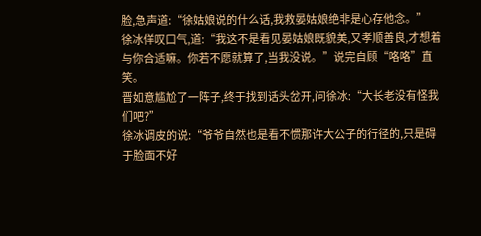脸,急声道:“徐姑娘说的什么话,我救晏姑娘绝非是心存他念。”
徐冰佯叹口气,道:“我这不是看见晏姑娘既貌美,又孝顺善良,才想着与你合适嘛。你若不愿就算了,当我没说。”说完自顾“咯咯”直笑。
晋如意尴尬了一阵子,终于找到话头岔开,问徐冰:“大长老没有怪我们吧?”
徐冰调皮的说:“爷爷自然也是看不惯那许大公子的行径的,只是碍于脸面不好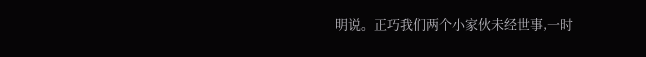明说。正巧我们两个小家伙未经世事,一时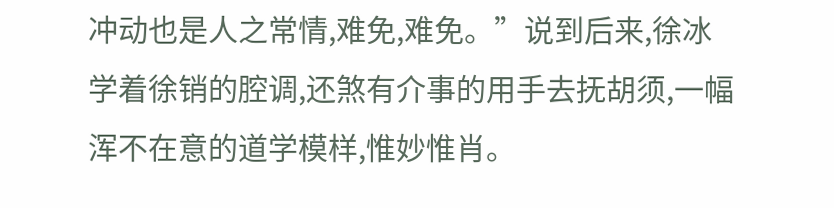冲动也是人之常情,难免,难免。”说到后来,徐冰学着徐销的腔调,还煞有介事的用手去抚胡须,一幅浑不在意的道学模样,惟妙惟肖。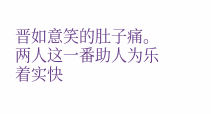晋如意笑的肚子痛。
两人这一番助人为乐着实快